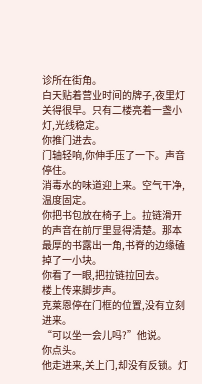诊所在街角。
白天贴着营业时间的牌子,夜里灯关得很早。只有二楼亮着一盏小灯,光线稳定。
你推门进去。
门轴轻响,你伸手压了一下。声音停住。
消毒水的味道迎上来。空气干净,温度固定。
你把书包放在椅子上。拉链滑开的声音在前厅里显得清楚。那本最厚的书露出一角,书脊的边缘磕掉了一小块。
你看了一眼,把拉链拉回去。
楼上传来脚步声。
克莱恩停在门框的位置,没有立刻进来。
“可以坐一会儿吗?”他说。
你点头。
他走进来,关上门,却没有反锁。灯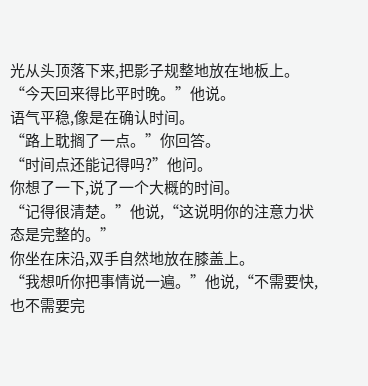光从头顶落下来,把影子规整地放在地板上。
“今天回来得比平时晚。”他说。
语气平稳,像是在确认时间。
“路上耽搁了一点。”你回答。
“时间点还能记得吗?”他问。
你想了一下,说了一个大概的时间。
“记得很清楚。”他说,“这说明你的注意力状态是完整的。”
你坐在床沿,双手自然地放在膝盖上。
“我想听你把事情说一遍。”他说,“不需要快,也不需要完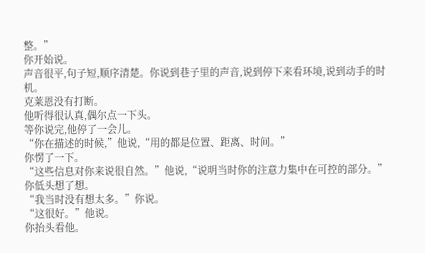整。”
你开始说。
声音很平,句子短,顺序清楚。你说到巷子里的声音,说到停下来看环境,说到动手的时机。
克莱恩没有打断。
他听得很认真,偶尔点一下头。
等你说完,他停了一会儿。
“你在描述的时候,”他说,“用的都是位置、距离、时间。”
你愣了一下。
“这些信息对你来说很自然。”他说,“说明当时你的注意力集中在可控的部分。”
你低头想了想。
“我当时没有想太多。”你说。
“这很好。”他说。
你抬头看他。